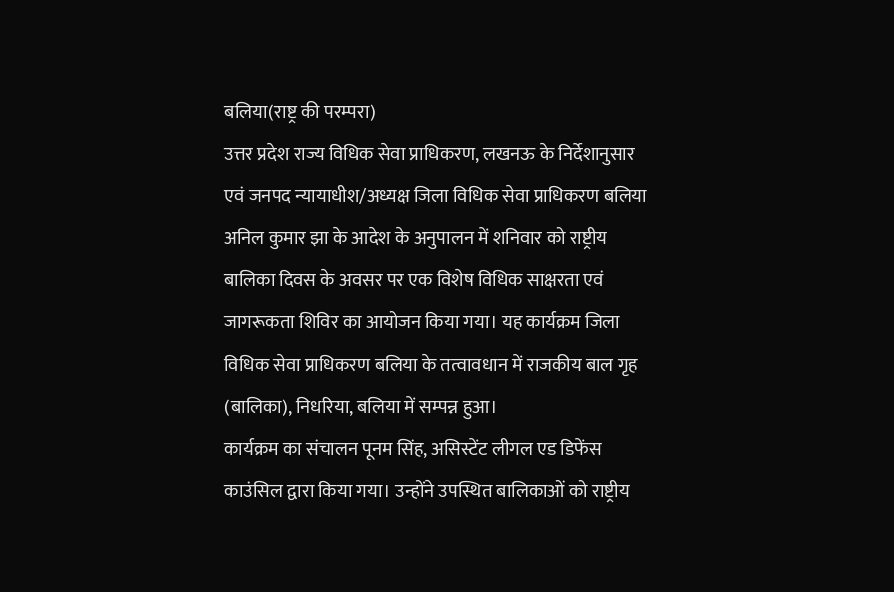बलिया(राष्ट्र की परम्परा)
उत्तर प्रदेश राज्य विधिक सेवा प्राधिकरण, लखनऊ के निर्देशानुसार एवं जनपद न्यायाधीश/अध्यक्ष जिला विधिक सेवा प्राधिकरण बलिया अनिल कुमार झा के आदेश के अनुपालन में शनिवार को राष्ट्रीय बालिका दिवस के अवसर पर एक विशेष विधिक साक्षरता एवं जागरूकता शिविर का आयोजन किया गया। यह कार्यक्रम जिला विधिक सेवा प्राधिकरण बलिया के तत्वावधान में राजकीय बाल गृह (बालिका), निधरिया, बलिया में सम्पन्न हुआ।
कार्यक्रम का संचालन पूनम सिंह, असिस्टेंट लीगल एड डिफेंस काउंसिल द्वारा किया गया। उन्होंने उपस्थित बालिकाओं को राष्ट्रीय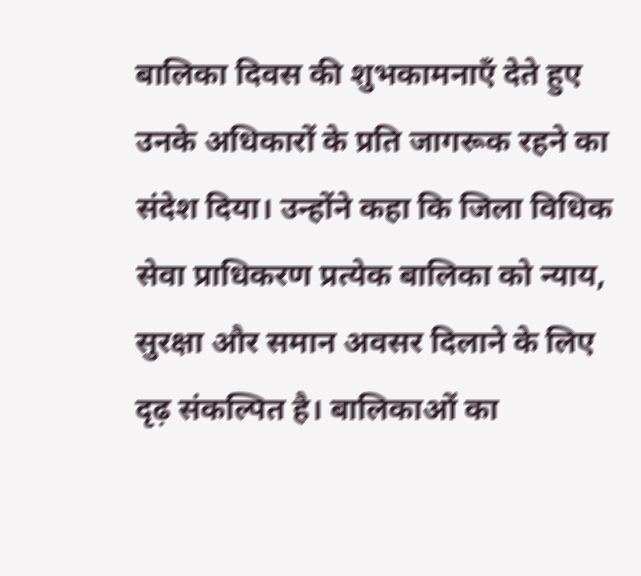बालिका दिवस की शुभकामनाएँ देते हुए उनके अधिकारों के प्रति जागरूक रहने का संदेश दिया। उन्होंने कहा कि जिला विधिक सेवा प्राधिकरण प्रत्येक बालिका को न्याय, सुरक्षा और समान अवसर दिलाने के लिए दृढ़ संकल्पित है। बालिकाओं का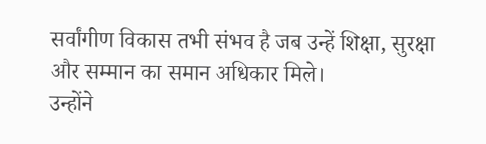सर्वांगीण विकास तभी संभव है जब उन्हें शिक्षा, सुरक्षा और सम्मान का समान अधिकार मिले।
उन्होंने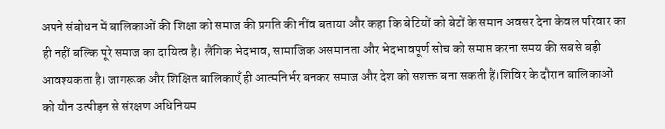अपने संबोधन में बालिकाओं की शिक्षा को समाज की प्रगति की नींव बताया और कहा कि बेटियों को बेटों के समान अवसर देना केवल परिवार का ही नहीं बल्कि पूरे समाज का दायित्व है। लैंगिक भेदभाव, सामाजिक असमानता और भेदभावपूर्ण सोच को समाप्त करना समय की सबसे बड़ी आवश्यकता है। जागरूक और शिक्षित बालिकाएँ ही आत्मनिर्भर बनकर समाज और देश को सशक्त बना सकती हैं।शिविर के दौरान बालिकाओं को यौन उत्पीड़न से संरक्षण अधिनियम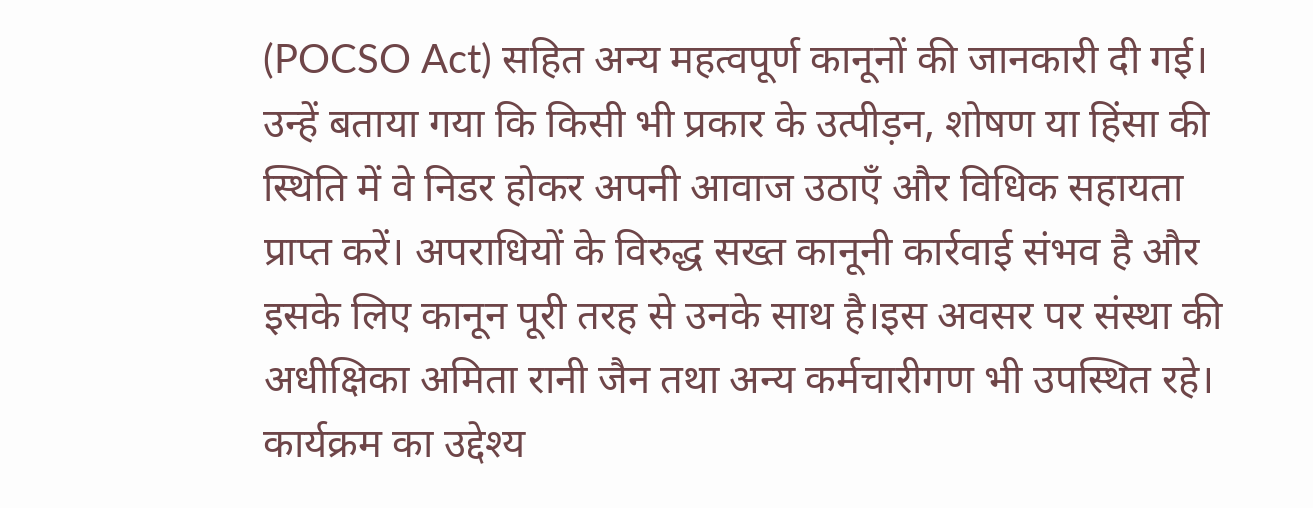(POCSO Act) सहित अन्य महत्वपूर्ण कानूनों की जानकारी दी गई। उन्हें बताया गया कि किसी भी प्रकार के उत्पीड़न, शोषण या हिंसा की स्थिति में वे निडर होकर अपनी आवाज उठाएँ और विधिक सहायता प्राप्त करें। अपराधियों के विरुद्ध सख्त कानूनी कार्रवाई संभव है और इसके लिए कानून पूरी तरह से उनके साथ है।इस अवसर पर संस्था की अधीक्षिका अमिता रानी जैन तथा अन्य कर्मचारीगण भी उपस्थित रहे। कार्यक्रम का उद्देश्य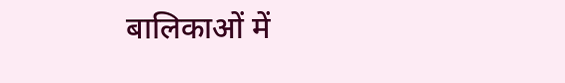बालिकाओं में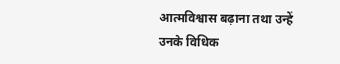आत्मविश्वास बढ़ाना तथा उन्हें उनके विधिक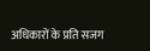अधिकारों के प्रति सजग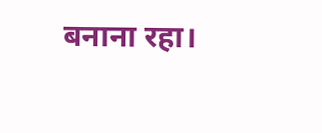बनाना रहा।